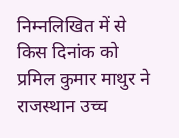निम्नलिखित में से किस दिनांक को प्रमिल कुमार माथुर ने राजस्थान उच्च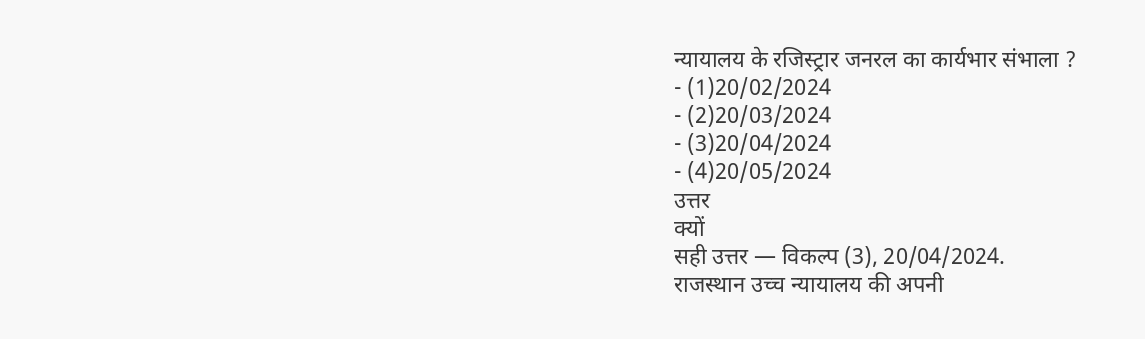न्यायालय के रजिस्ट्रार जनरल का कार्यभार संभाला ?
- (1)20/02/2024
- (2)20/03/2024
- (3)20/04/2024
- (4)20/05/2024
उत्तर
क्यों
सही उत्तर — विकल्प (3), 20/04/2024.
राजस्थान उच्च न्यायालय की अपनी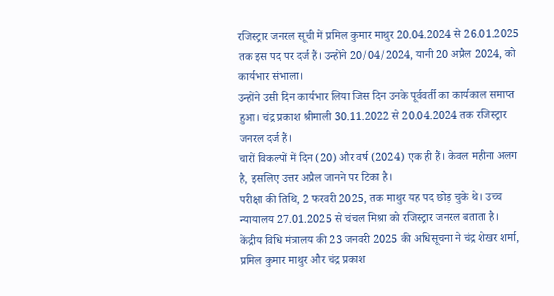रजिस्ट्रार जनरल सूची में प्रमिल कुमार माथुर 20.04.2024 से 26.01.2025 तक इस पद पर दर्ज हैं। उन्होंने 20/04/2024, यानी 20 अप्रैल 2024, को कार्यभार संभाला।
उन्होंने उसी दिन कार्यभार लिया जिस दिन उनके पूर्ववर्ती का कार्यकाल समाप्त हुआ। चंद्र प्रकाश श्रीमाली 30.11.2022 से 20.04.2024 तक रजिस्ट्रार जनरल दर्ज हैं।
चारों विकल्पों में दिन (20) और वर्ष (2024) एक ही हैं। केवल महीना अलग है, इसलिए उत्तर अप्रैल जानने पर टिका है।
परीक्षा की तिथि, 2 फरवरी 2025, तक माथुर यह पद छोड़ चुके थे। उच्च न्यायालय 27.01.2025 से चंचल मिश्रा को रजिस्ट्रार जनरल बताता है।
केंद्रीय विधि मंत्रालय की 23 जनवरी 2025 की अधिसूचना ने चंद्र शेखर शर्मा, प्रमिल कुमार माथुर और चंद्र प्रकाश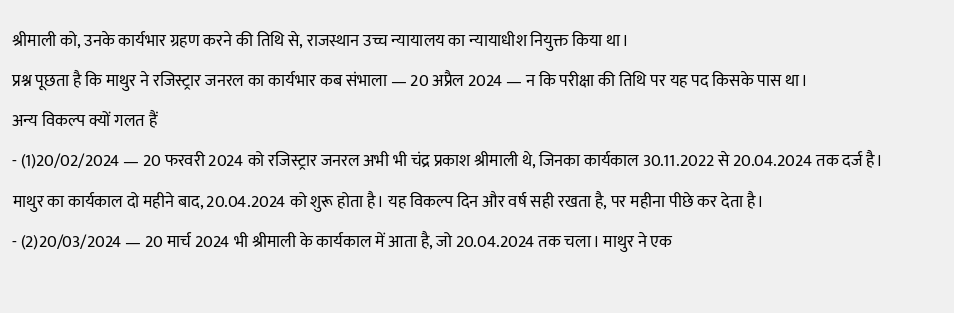श्रीमाली को, उनके कार्यभार ग्रहण करने की तिथि से, राजस्थान उच्च न्यायालय का न्यायाधीश नियुक्त किया था।
प्रश्न पूछता है कि माथुर ने रजिस्ट्रार जनरल का कार्यभार कब संभाला — 20 अप्रैल 2024 — न कि परीक्षा की तिथि पर यह पद किसके पास था।
अन्य विकल्प क्यों गलत हैं
- (1)20/02/2024 — 20 फरवरी 2024 को रजिस्ट्रार जनरल अभी भी चंद्र प्रकाश श्रीमाली थे, जिनका कार्यकाल 30.11.2022 से 20.04.2024 तक दर्ज है।
माथुर का कार्यकाल दो महीने बाद, 20.04.2024 को शुरू होता है। यह विकल्प दिन और वर्ष सही रखता है, पर महीना पीछे कर देता है।
- (2)20/03/2024 — 20 मार्च 2024 भी श्रीमाली के कार्यकाल में आता है, जो 20.04.2024 तक चला। माथुर ने एक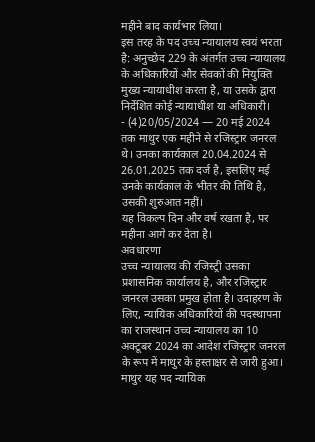महीने बाद कार्यभार लिया।
इस तरह के पद उच्च न्यायालय स्वयं भरता है: अनुच्छेद 229 के अंतर्गत उच्च न्यायालय के अधिकारियों और सेवकों की नियुक्ति मुख्य न्यायाधीश करता है, या उसके द्वारा निर्देशित कोई न्यायाधीश या अधिकारी।
- (4)20/05/2024 — 20 मई 2024 तक माथुर एक महीने से रजिस्ट्रार जनरल थे। उनका कार्यकाल 20.04.2024 से 26.01.2025 तक दर्ज है, इसलिए मई उनके कार्यकाल के भीतर की तिथि है, उसकी शुरुआत नहीं।
यह विकल्प दिन और वर्ष रखता है, पर महीना आगे कर देता है।
अवधारणा
उच्च न्यायालय की रजिस्ट्री उसका प्रशासनिक कार्यालय है, और रजिस्ट्रार जनरल उसका प्रमुख होता है। उदाहरण के लिए, न्यायिक अधिकारियों की पदस्थापना का राजस्थान उच्च न्यायालय का 10 अक्टूबर 2024 का आदेश रजिस्ट्रार जनरल के रूप में माथुर के हस्ताक्षर से जारी हुआ।
माथुर यह पद न्यायिक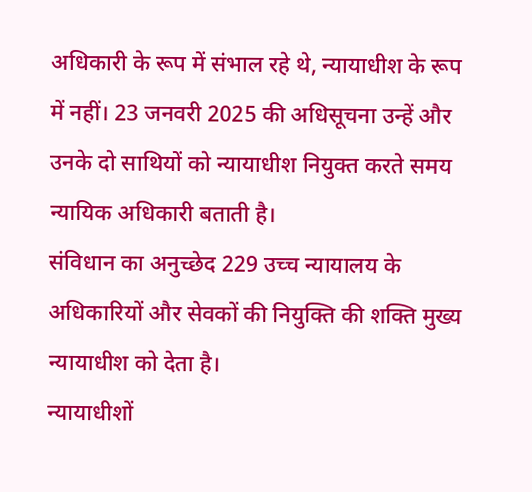अधिकारी के रूप में संभाल रहे थे, न्यायाधीश के रूप में नहीं। 23 जनवरी 2025 की अधिसूचना उन्हें और उनके दो साथियों को न्यायाधीश नियुक्त करते समय न्यायिक अधिकारी बताती है।
संविधान का अनुच्छेद 229 उच्च न्यायालय के अधिकारियों और सेवकों की नियुक्ति की शक्ति मुख्य न्यायाधीश को देता है।
न्यायाधीशों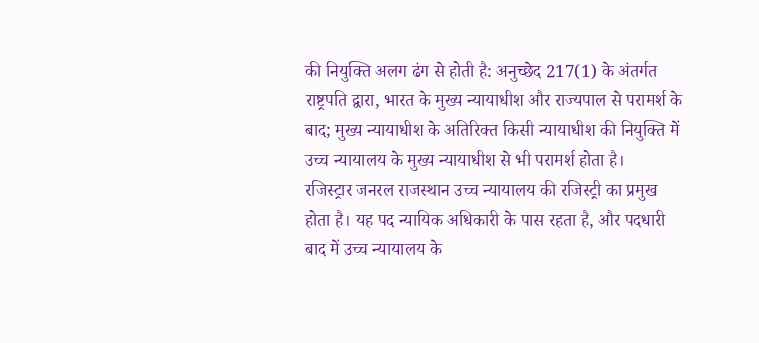की नियुक्ति अलग ढंग से होती है: अनुच्छेद 217(1) के अंतर्गत राष्ट्रपति द्वारा, भारत के मुख्य न्यायाधीश और राज्यपाल से परामर्श के बाद; मुख्य न्यायाधीश के अतिरिक्त किसी न्यायाधीश की नियुक्ति में उच्च न्यायालय के मुख्य न्यायाधीश से भी परामर्श होता है।
रजिस्ट्रार जनरल राजस्थान उच्च न्यायालय की रजिस्ट्री का प्रमुख होता है। यह पद न्यायिक अधिकारी के पास रहता है, और पदधारी बाद में उच्च न्यायालय के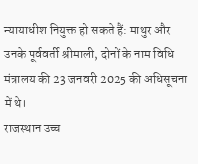न्यायाधीश नियुक्त हो सकते हैं: माथुर और उनके पूर्ववर्ती श्रीमाली, दोनों के नाम विधि मंत्रालय की 23 जनवरी 2025 की अधिसूचना में थे।
राजस्थान उच्च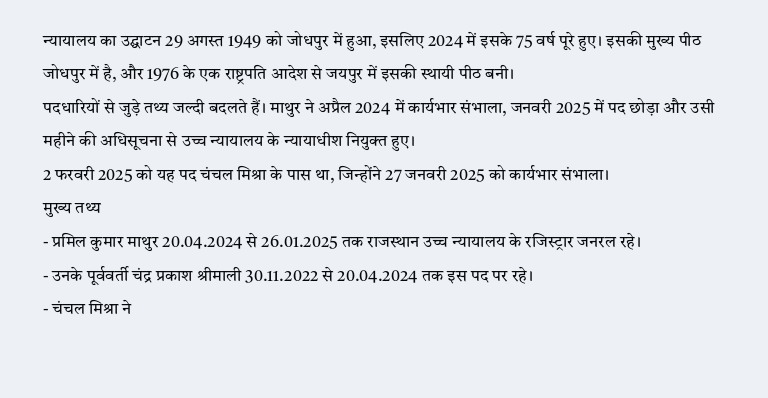न्यायालय का उद्घाटन 29 अगस्त 1949 को जोधपुर में हुआ, इसलिए 2024 में इसके 75 वर्ष पूरे हुए। इसकी मुख्य पीठ जोधपुर में है, और 1976 के एक राष्ट्रपति आदेश से जयपुर में इसकी स्थायी पीठ बनी।
पदधारियों से जुड़े तथ्य जल्दी बदलते हैं। माथुर ने अप्रैल 2024 में कार्यभार संभाला, जनवरी 2025 में पद छोड़ा और उसी महीने की अधिसूचना से उच्च न्यायालय के न्यायाधीश नियुक्त हुए।
2 फरवरी 2025 को यह पद चंचल मिश्रा के पास था, जिन्होंने 27 जनवरी 2025 को कार्यभार संभाला।
मुख्य तथ्य
- प्रमिल कुमार माथुर 20.04.2024 से 26.01.2025 तक राजस्थान उच्च न्यायालय के रजिस्ट्रार जनरल रहे।
- उनके पूर्ववर्ती चंद्र प्रकाश श्रीमाली 30.11.2022 से 20.04.2024 तक इस पद पर रहे।
- चंचल मिश्रा ने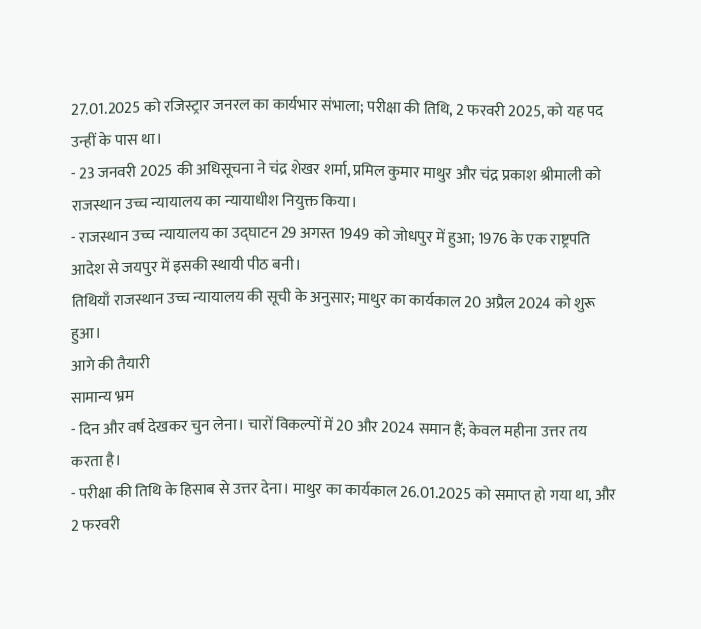27.01.2025 को रजिस्ट्रार जनरल का कार्यभार संभाला; परीक्षा की तिथि, 2 फरवरी 2025, को यह पद उन्हीं के पास था।
- 23 जनवरी 2025 की अधिसूचना ने चंद्र शेखर शर्मा, प्रमिल कुमार माथुर और चंद्र प्रकाश श्रीमाली को राजस्थान उच्च न्यायालय का न्यायाधीश नियुक्त किया।
- राजस्थान उच्च न्यायालय का उद्घाटन 29 अगस्त 1949 को जोधपुर में हुआ; 1976 के एक राष्ट्रपति आदेश से जयपुर में इसकी स्थायी पीठ बनी।
तिथियाँ राजस्थान उच्च न्यायालय की सूची के अनुसार; माथुर का कार्यकाल 20 अप्रैल 2024 को शुरू हुआ।
आगे की तैयारी
सामान्य भ्रम
- दिन और वर्ष देखकर चुन लेना। चारों विकल्पों में 20 और 2024 समान हैं; केवल महीना उत्तर तय करता है।
- परीक्षा की तिथि के हिसाब से उत्तर देना। माथुर का कार्यकाल 26.01.2025 को समाप्त हो गया था, और 2 फरवरी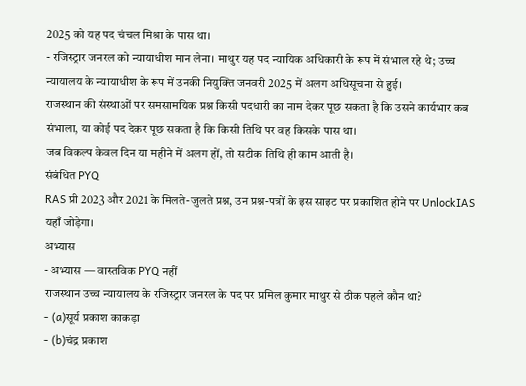2025 को यह पद चंचल मिश्रा के पास था।
- रजिस्ट्रार जनरल को न्यायाधीश मान लेना। माथुर यह पद न्यायिक अधिकारी के रूप में संभाल रहे थे; उच्च न्यायालय के न्यायाधीश के रूप में उनकी नियुक्ति जनवरी 2025 में अलग अधिसूचना से हुई।
राजस्थान की संस्थाओं पर समसामयिक प्रश्न किसी पदधारी का नाम देकर पूछ सकता है कि उसने कार्यभार कब संभाला, या कोई पद देकर पूछ सकता है कि किसी तिथि पर वह किसके पास था।
जब विकल्प केवल दिन या महीने में अलग हों, तो सटीक तिथि ही काम आती है।
संबंधित PYQ
RAS प्री 2023 और 2021 के मिलते-जुलते प्रश्न, उन प्रश्न-पत्रों के इस साइट पर प्रकाशित होने पर UnlockIAS यहाँ जोड़ेगा।
अभ्यास
- अभ्यास — वास्तविक PYQ नहीं
राजस्थान उच्च न्यायालय के रजिस्ट्रार जनरल के पद पर प्रमिल कुमार माथुर से ठीक पहले कौन था?
- (a)सूर्य प्रकाश काकड़ा
- (b)चंद्र प्रकाश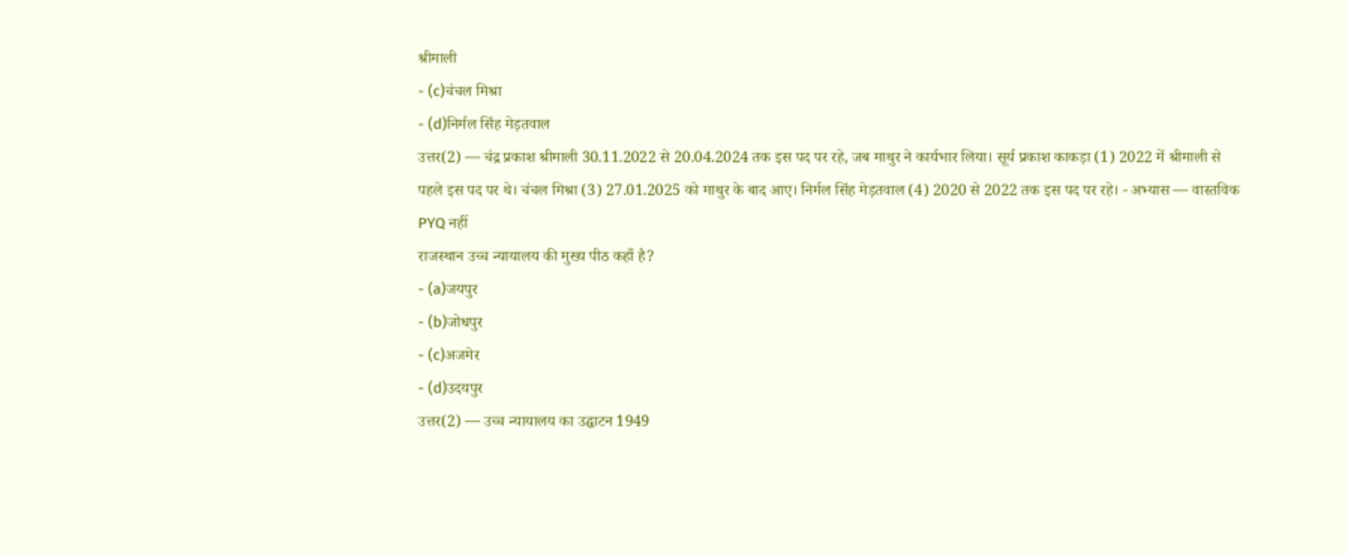श्रीमाली
- (c)चंचल मिश्रा
- (d)निर्मल सिंह मेड़तवाल
उत्तर(2) — चंद्र प्रकाश श्रीमाली 30.11.2022 से 20.04.2024 तक इस पद पर रहे, जब माथुर ने कार्यभार लिया। सूर्य प्रकाश काकड़ा (1) 2022 में श्रीमाली से पहले इस पद पर थे। चंचल मिश्रा (3) 27.01.2025 को माथुर के बाद आए। निर्मल सिंह मेड़तवाल (4) 2020 से 2022 तक इस पद पर रहे। - अभ्यास — वास्तविक PYQ नहीं
राजस्थान उच्च न्यायालय की मुख्य पीठ कहाँ है?
- (a)जयपुर
- (b)जोधपुर
- (c)अजमेर
- (d)उदयपुर
उत्तर(2) — उच्च न्यायालय का उद्घाटन 1949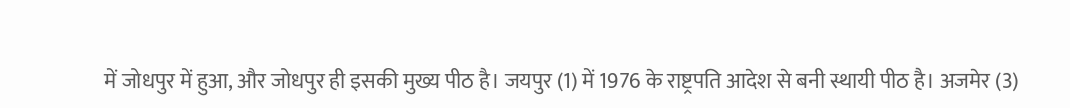में जोधपुर में हुआ, और जोधपुर ही इसकी मुख्य पीठ है। जयपुर (1) में 1976 के राष्ट्रपति आदेश से बनी स्थायी पीठ है। अजमेर (3)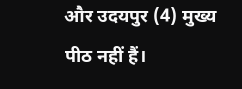और उदयपुर (4) मुख्य पीठ नहीं हैं।